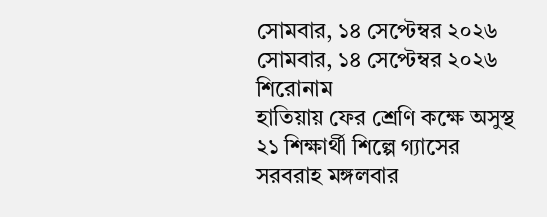সোমবার, ১৪ সেপ্টেম্বর ২০২৬
সোমবার, ১৪ সেপ্টেম্বর ২০২৬
শিরোনাম
হাতিয়ায় ফের শ্রেণি কক্ষে অসুস্থ ২১ শিক্ষার্থী শিল্পে গ্যাসের সরবরাহ মঙ্গলবার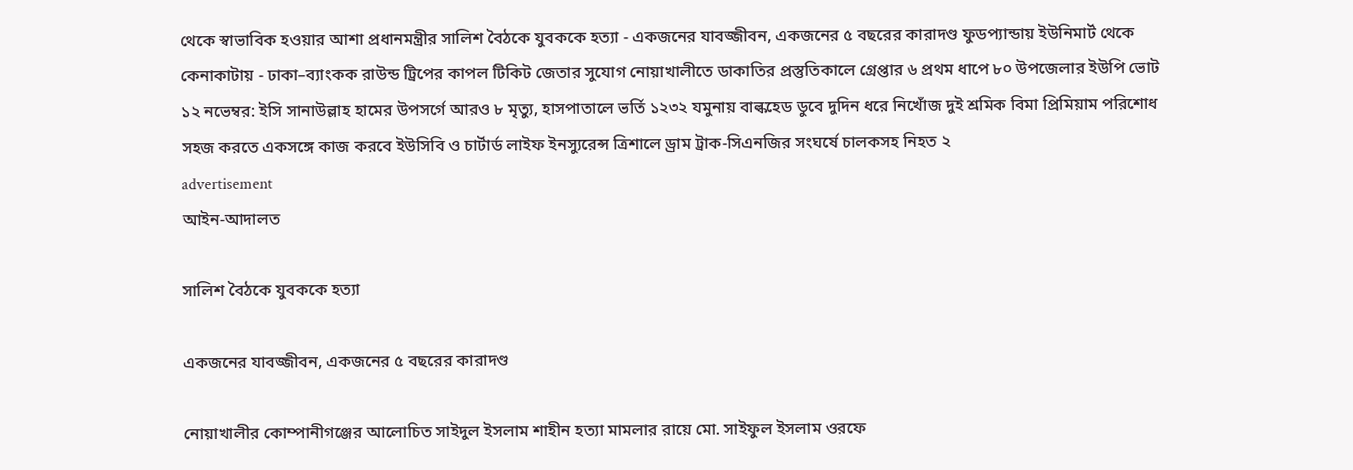থেকে স্বাভাবিক হওয়ার আশা প্রধানমন্ত্রীর সালিশ বৈঠকে যুবককে হত্যা - একজনের যাবজ্জীবন, একজনের ৫ বছরের কারাদণ্ড ফুডপ্যান্ডায় ইউনিমার্ট থেকে কেনাকাটায় - ঢাকা–ব্যাংকক রাউন্ড ট্রিপের কাপল টিকিট জেতার সুযোগ নোয়াখালীতে ডাকাতির প্রস্তুতিকালে গ্রেপ্তার ৬ প্রথম ধাপে ৮০ উপজেলার ইউপি ভোট ১২ নভেম্বর: ইসি সানাউল্লাহ হামের উপসর্গে আরও ৮ মৃত্যু, হাসপাতালে ভর্তি ১২৩২ যমুনায় বাল্কহেড ডুবে দুদিন ধরে নিখোঁজ দুই শ্রমিক বিমা প্রিমিয়াম পরিশোধ সহজ করতে একসঙ্গে কাজ করবে ইউসিবি ও চার্টার্ড লাইফ ইনস্যুরেন্স ত্রিশালে ড্রাম ট্রাক-সিএনজির সংঘর্ষে চালকসহ নিহত ২
advertisement
আইন-আদালত

সালিশ বৈঠকে যুবককে হত্যা

একজনের যাবজ্জীবন, একজনের ৫ বছরের কারাদণ্ড

নোয়াখালীর কোম্পানীগঞ্জের আলোচিত সাইদুল ইসলাম শাহীন হত্যা মামলার রায়ে মো. সাইফুল ইসলাম ওরফে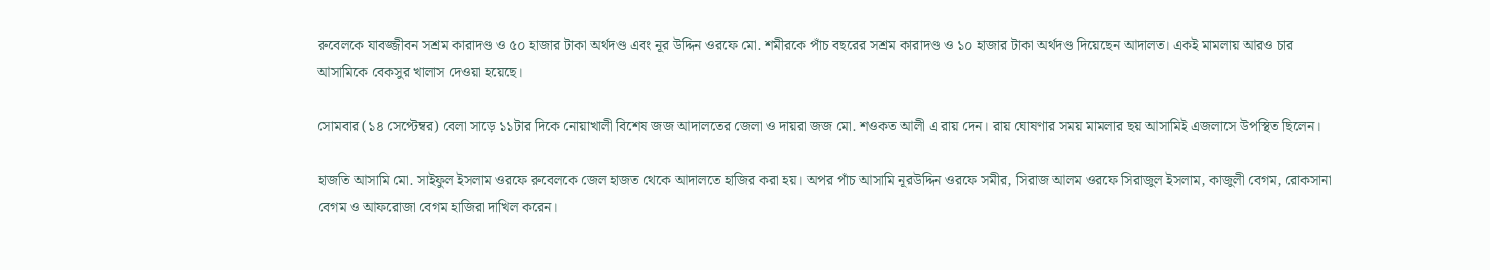রুবেলকে যাবজ্জীবন সশ্রম কারাদণ্ড ও ৫০ হাজার টাকা অর্থদণ্ড এবং নূর উদ্দিন ওরফে মো. শমীরকে পাঁচ বছরের সশ্রম কারাদণ্ড ও ১০ হাজার টাকা অর্থদণ্ড দিয়েছেন আদালত। একই মামলায় আরও চার আসামিকে বেকসুর খালাস দেওয়া হয়েছে।

সোমবার (১৪ সেপ্টেম্বর) বেলা সাড়ে ১১টার দিকে নোয়াখালী বিশেষ জজ আদালতের জেলা ও দায়রা জজ মো. শওকত আলী এ রায় দেন। রায় ঘোষণার সময় মামলার ছয় আসামিই এজলাসে উপস্থিত ছিলেন।

হাজতি আসামি মো. সাইফুল ইসলাম ওরফে রুবেলকে জেল হাজত থেকে আদালতে হাজির করা হয়। অপর পাঁচ আসামি নূরউদ্দিন ওরফে সমীর, সিরাজ আলম ওরফে সিরাজুল ইসলাম, কাজুলী বেগম, রোকসানা বেগম ও আফরোজা বেগম হাজিরা দাখিল করেন।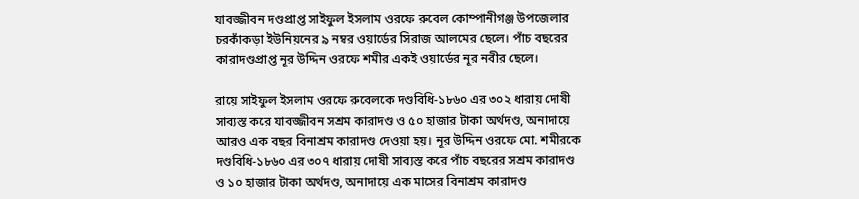যাবজ্জীবন দণ্ডপ্রাপ্ত সাইফুল ইসলাম ওরফে রুবেল কোম্পানীগঞ্জ উপজেলার চরকাঁকড়া ইউনিয়নের ৯ নম্বর ওয়ার্ডের সিরাজ আলমের ছেলে। পাঁচ বছরের কারাদণ্ডপ্রাপ্ত নূর উদ্দিন ওরফে শমীর একই ওয়ার্ডের নূর নবীর ছেলে।

রায়ে সাইফুল ইসলাম ওরফে রুবেলকে দণ্ডবিধি-১৮৬০ এর ৩০২ ধারায় দোষী সাব্যস্ত করে যাবজ্জীবন সশ্রম কারাদণ্ড ও ৫০ হাজার টাকা অর্থদণ্ড, অনাদায়ে আরও এক বছর বিনাশ্রম কারাদণ্ড দেওয়া হয়। নূর উদ্দিন ওরফে মো. শমীরকে দণ্ডবিধি-১৮৬০ এর ৩০৭ ধারায় দোষী সাব্যস্ত করে পাঁচ বছরের সশ্রম কারাদণ্ড ও ১০ হাজার টাকা অর্থদণ্ড, অনাদায়ে এক মাসের বিনাশ্রম কারাদণ্ড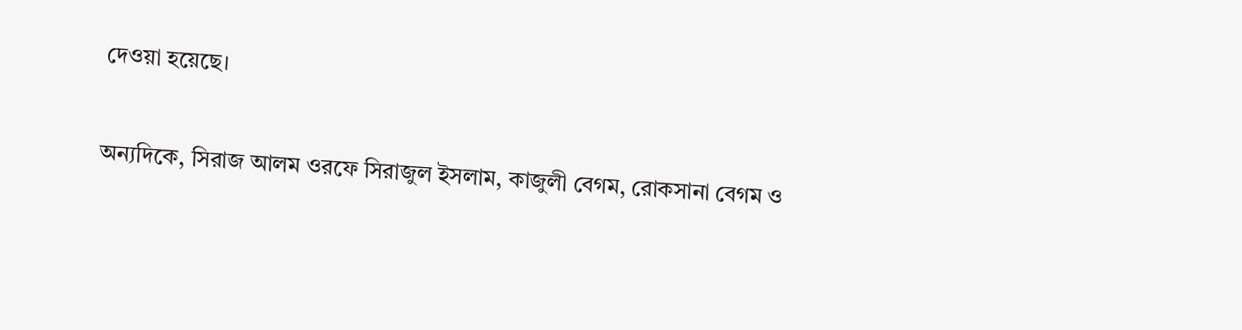দেওয়া হয়েছে।

অন্যদিকে, সিরাজ আলম ওরফে সিরাজুল ইসলাম, কাজুলী বেগম, রোকসানা বেগম ও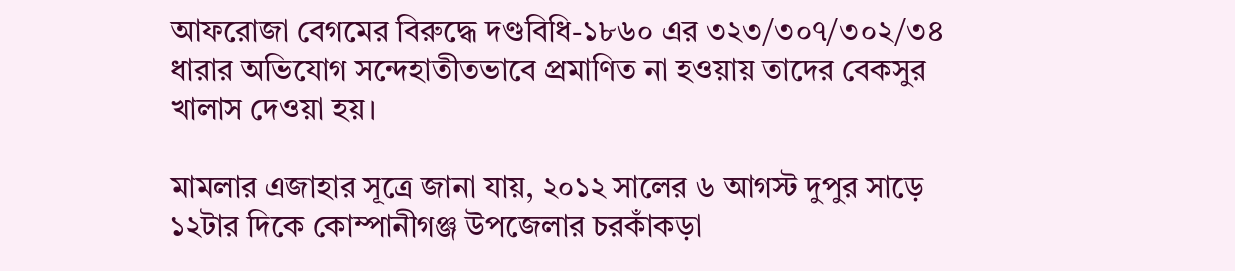আফরোজা বেগমের বিরুদ্ধে দণ্ডবিধি-১৮৬০ এর ৩২৩/৩০৭/৩০২/৩৪ ধারার অভিযোগ সন্দেহাতীতভাবে প্রমাণিত না হওয়ায় তাদের বেকসুর খালাস দেওয়া হয়।

মামলার এজাহার সূত্রে জানা যায়, ২০১২ সালের ৬ আগস্ট দুপুর সাড়ে ১২টার দিকে কোম্পানীগঞ্জ উপজেলার চরকাঁকড়া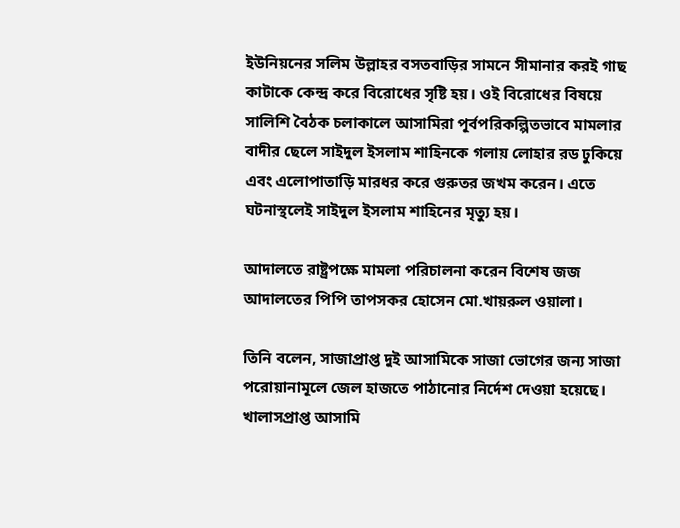ইউনিয়নের সলিম উল্লাহর বসতবাড়ির সামনে সীমানার করই গাছ কাটাকে কেন্দ্র করে বিরোধের সৃষ্টি হয়। ওই বিরোধের বিষয়ে সালিশি বৈঠক চলাকালে আসামিরা পূর্বপরিকল্পিতভাবে মামলার বাদীর ছেলে সাইদুল ইসলাম শাহিনকে গলায় লোহার রড ঢুকিয়ে এবং এলোপাতাড়ি মারধর করে গুরুতর জখম করেন। এতে ঘটনাস্থলেই সাইদুল ইসলাম শাহিনের মৃত্যু হয়।

আদালতে রাষ্ট্রপক্ষে মামলা পরিচালনা করেন বিশেষ জজ আদালতের পিপি তাপসকর হোসেন মো.খায়রুল ওয়ালা।

তিনি বলেন, সাজাপ্রাপ্ত দুই আসামিকে সাজা ভোগের জন্য সাজা পরোয়ানামূলে জেল হাজতে পাঠানোর নির্দেশ দেওয়া হয়েছে। খালাসপ্রাপ্ত আসামি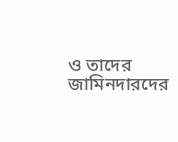ও তাদের জামিনদারদের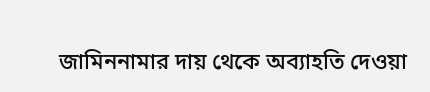জামিননামার দায় থেকে অব্যাহতি দেওয়া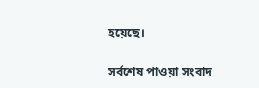হয়েছে।

সর্বশেষ পাওয়া সংবাদ